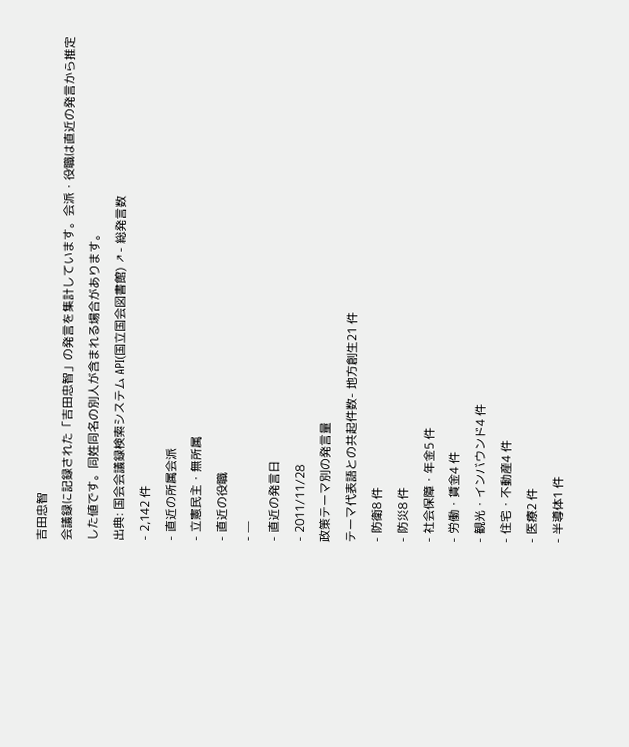吉田忠智
会議録に記録された「吉田忠智」の発言を集計しています。会派・役職は直近の発言から推定した値です。同姓同名の別人が含まれる場合があります。
出典: 国会会議録検索システム API(国立国会図書館) ↗- 総発言数
- 2,142 件
- 直近の所属会派
- 立憲民主・無所属
- 直近の役職
- —
- 直近の発言日
- 2011/11/28
政策テーマ別の発言量
テーマ代表語との共起件数- 地方創生21 件
- 防衛8 件
- 防災8 件
- 社会保障・年金5 件
- 労働・賃金4 件
- 観光・インバウンド4 件
- 住宅・不動産4 件
- 医療2 件
- 半導体1 件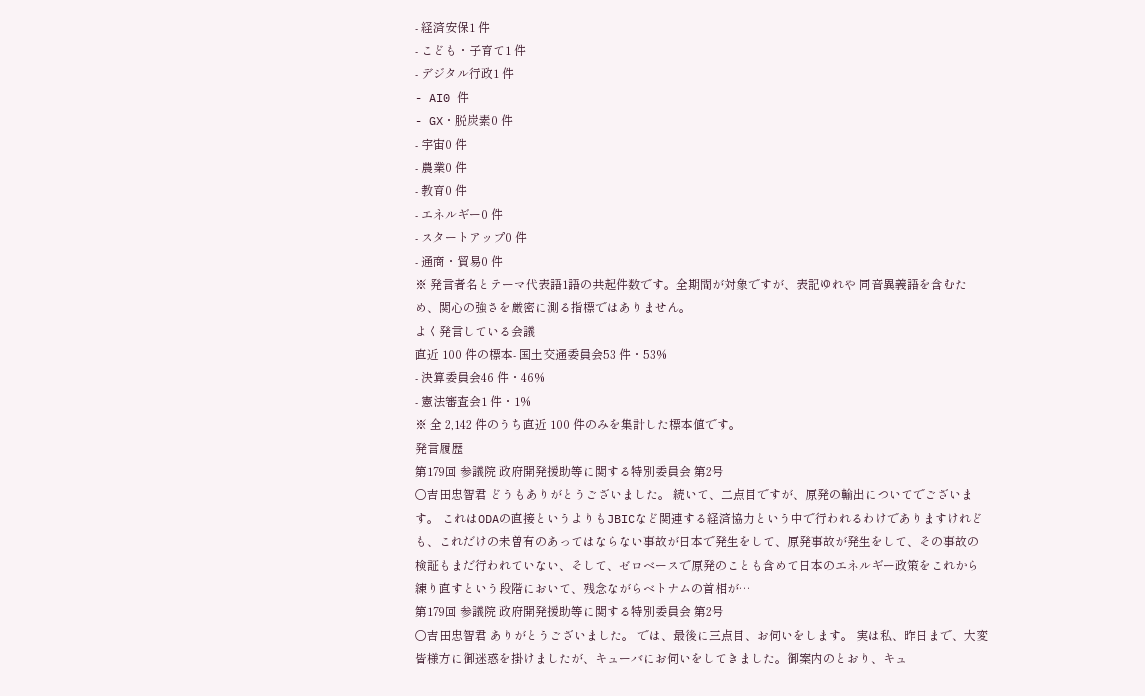- 経済安保1 件
- こども・子育て1 件
- デジタル行政1 件
- AI0 件
- GX・脱炭素0 件
- 宇宙0 件
- 農業0 件
- 教育0 件
- エネルギー0 件
- スタートアップ0 件
- 通商・貿易0 件
※ 発言者名とテーマ代表語1語の共起件数です。全期間が対象ですが、表記ゆれや 同音異義語を含むため、関心の強さを厳密に測る指標ではありません。
よく発言している会議
直近 100 件の標本- 国土交通委員会53 件・53%
- 決算委員会46 件・46%
- 憲法審査会1 件・1%
※ 全 2,142 件のうち直近 100 件のみを集計した標本値です。
発言履歴
第179回 参議院 政府開発援助等に関する特別委員会 第2号
○吉田忠智君 どうもありがとうございました。 続いて、二点目ですが、原発の輸出についてでございます。 これはODAの直接というよりもJBICなど関連する経済協力という中で行われるわけでありますけれども、これだけの未曽有のあってはならない事故が日本で発生をして、原発事故が発生をして、その事故の検証もまだ行われていない、そして、ゼロベースで原発のことも含めて日本のエネルギー政策をこれから練り直すという段階において、残念ながらベトナムの首相が…
第179回 参議院 政府開発援助等に関する特別委員会 第2号
○吉田忠智君 ありがとうございました。 では、最後に三点目、お伺いをします。 実は私、昨日まで、大変皆様方に御迷惑を掛けましたが、キューバにお伺いをしてきました。御案内のとおり、キュ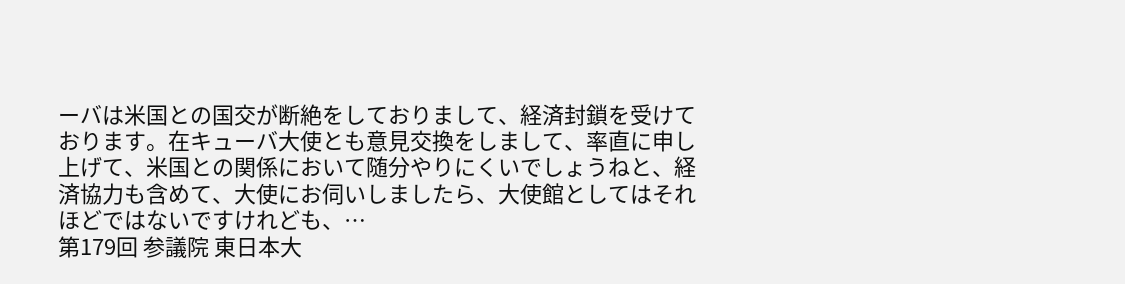ーバは米国との国交が断絶をしておりまして、経済封鎖を受けております。在キューバ大使とも意見交換をしまして、率直に申し上げて、米国との関係において随分やりにくいでしょうねと、経済協力も含めて、大使にお伺いしましたら、大使館としてはそれほどではないですけれども、…
第179回 参議院 東日本大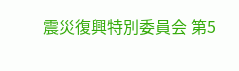震災復興特別委員会 第5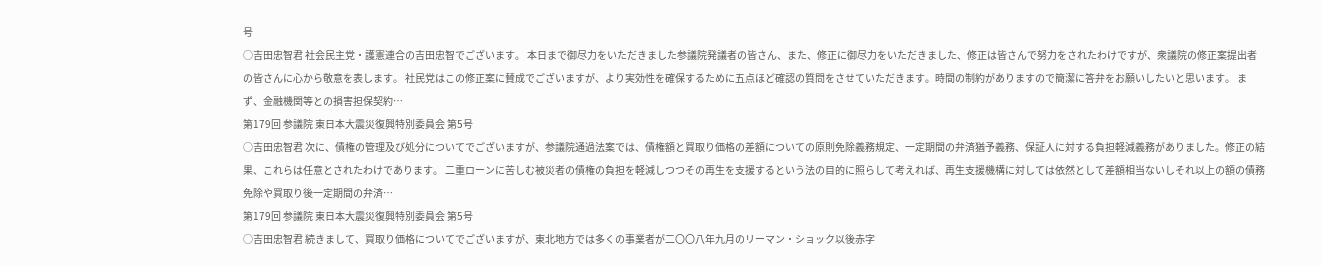号
○吉田忠智君 社会民主党・護憲連合の吉田忠智でございます。 本日まで御尽力をいただきました参議院発議者の皆さん、また、修正に御尽力をいただきました、修正は皆さんで努力をされたわけですが、衆議院の修正案提出者の皆さんに心から敬意を表します。 社民党はこの修正案に賛成でございますが、より実効性を確保するために五点ほど確認の質問をさせていただきます。時間の制約がありますので簡潔に答弁をお願いしたいと思います。 まず、金融機関等との損害担保契約…
第179回 参議院 東日本大震災復興特別委員会 第5号
○吉田忠智君 次に、債権の管理及び処分についてでございますが、参議院通過法案では、債権額と買取り価格の差額についての原則免除義務規定、一定期間の弁済猶予義務、保証人に対する負担軽減義務がありました。修正の結果、これらは任意とされたわけであります。 二重ローンに苦しむ被災者の債権の負担を軽減しつつその再生を支援するという法の目的に照らして考えれば、再生支援機構に対しては依然として差額相当ないしそれ以上の額の債務免除や買取り後一定期間の弁済…
第179回 参議院 東日本大震災復興特別委員会 第5号
○吉田忠智君 続きまして、買取り価格についてでございますが、東北地方では多くの事業者が二〇〇八年九月のリーマン・ショック以後赤字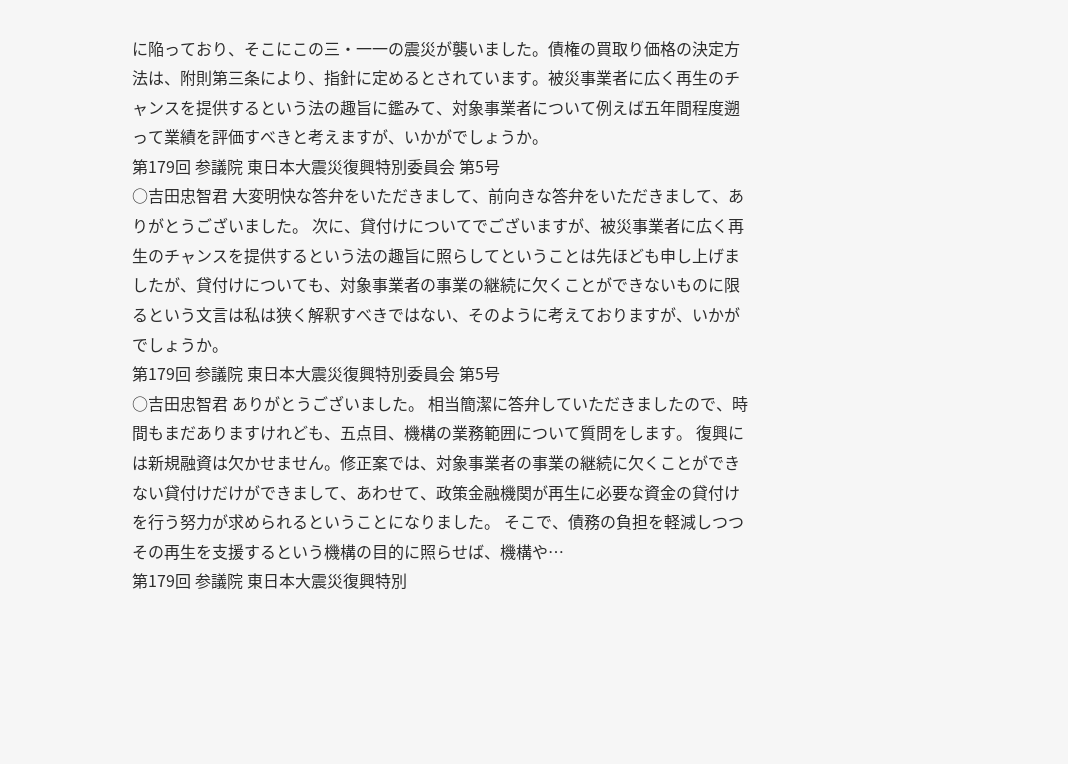に陥っており、そこにこの三・一一の震災が襲いました。債権の買取り価格の決定方法は、附則第三条により、指針に定めるとされています。被災事業者に広く再生のチャンスを提供するという法の趣旨に鑑みて、対象事業者について例えば五年間程度遡って業績を評価すべきと考えますが、いかがでしょうか。
第179回 参議院 東日本大震災復興特別委員会 第5号
○吉田忠智君 大変明快な答弁をいただきまして、前向きな答弁をいただきまして、ありがとうございました。 次に、貸付けについてでございますが、被災事業者に広く再生のチャンスを提供するという法の趣旨に照らしてということは先ほども申し上げましたが、貸付けについても、対象事業者の事業の継続に欠くことができないものに限るという文言は私は狭く解釈すべきではない、そのように考えておりますが、いかがでしょうか。
第179回 参議院 東日本大震災復興特別委員会 第5号
○吉田忠智君 ありがとうございました。 相当簡潔に答弁していただきましたので、時間もまだありますけれども、五点目、機構の業務範囲について質問をします。 復興には新規融資は欠かせません。修正案では、対象事業者の事業の継続に欠くことができない貸付けだけができまして、あわせて、政策金融機関が再生に必要な資金の貸付けを行う努力が求められるということになりました。 そこで、債務の負担を軽減しつつその再生を支援するという機構の目的に照らせば、機構や…
第179回 参議院 東日本大震災復興特別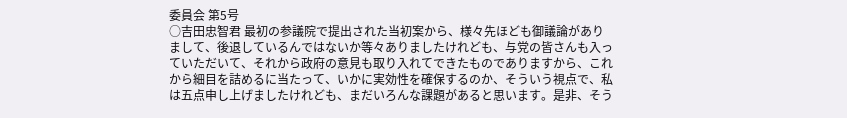委員会 第5号
○吉田忠智君 最初の参議院で提出された当初案から、様々先ほども御議論がありまして、後退しているんではないか等々ありましたけれども、与党の皆さんも入っていただいて、それから政府の意見も取り入れてできたものでありますから、これから細目を詰めるに当たって、いかに実効性を確保するのか、そういう視点で、私は五点申し上げましたけれども、まだいろんな課題があると思います。是非、そう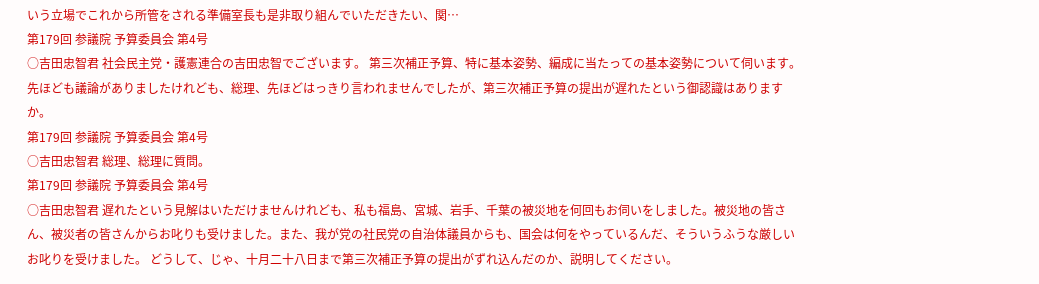いう立場でこれから所管をされる準備室長も是非取り組んでいただきたい、関…
第179回 参議院 予算委員会 第4号
○吉田忠智君 社会民主党・護憲連合の吉田忠智でございます。 第三次補正予算、特に基本姿勢、編成に当たっての基本姿勢について伺います。 先ほども議論がありましたけれども、総理、先ほどはっきり言われませんでしたが、第三次補正予算の提出が遅れたという御認識はありますか。
第179回 参議院 予算委員会 第4号
○吉田忠智君 総理、総理に質問。
第179回 参議院 予算委員会 第4号
○吉田忠智君 遅れたという見解はいただけませんけれども、私も福島、宮城、岩手、千葉の被災地を何回もお伺いをしました。被災地の皆さん、被災者の皆さんからお叱りも受けました。また、我が党の社民党の自治体議員からも、国会は何をやっているんだ、そういうふうな厳しいお叱りを受けました。 どうして、じゃ、十月二十八日まで第三次補正予算の提出がずれ込んだのか、説明してください。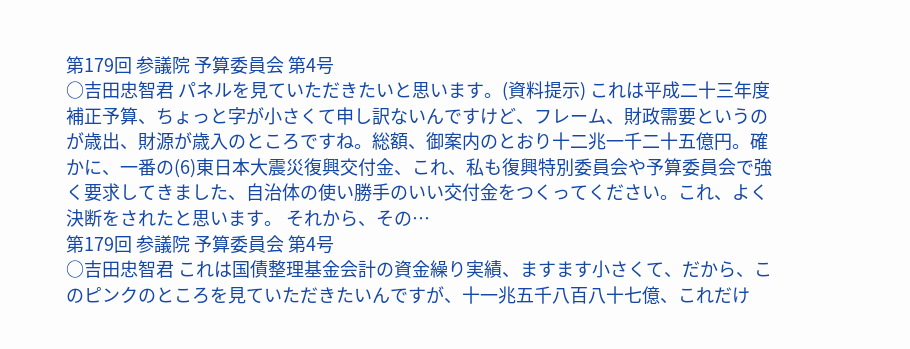第179回 参議院 予算委員会 第4号
○吉田忠智君 パネルを見ていただきたいと思います。(資料提示) これは平成二十三年度補正予算、ちょっと字が小さくて申し訳ないんですけど、フレーム、財政需要というのが歳出、財源が歳入のところですね。総額、御案内のとおり十二兆一千二十五億円。確かに、一番の(6)東日本大震災復興交付金、これ、私も復興特別委員会や予算委員会で強く要求してきました、自治体の使い勝手のいい交付金をつくってください。これ、よく決断をされたと思います。 それから、その…
第179回 参議院 予算委員会 第4号
○吉田忠智君 これは国債整理基金会計の資金繰り実績、ますます小さくて、だから、このピンクのところを見ていただきたいんですが、十一兆五千八百八十七億、これだけ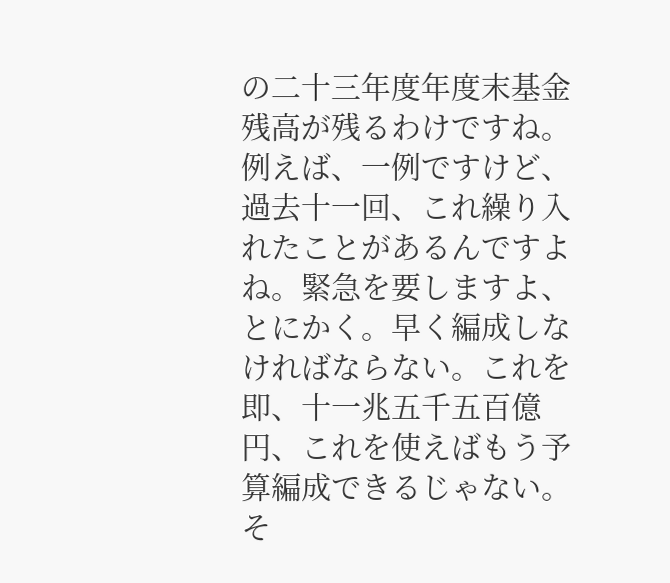の二十三年度年度末基金残高が残るわけですね。例えば、一例ですけど、過去十一回、これ繰り入れたことがあるんですよね。緊急を要しますよ、とにかく。早く編成しなければならない。これを即、十一兆五千五百億円、これを使えばもう予算編成できるじゃない。そ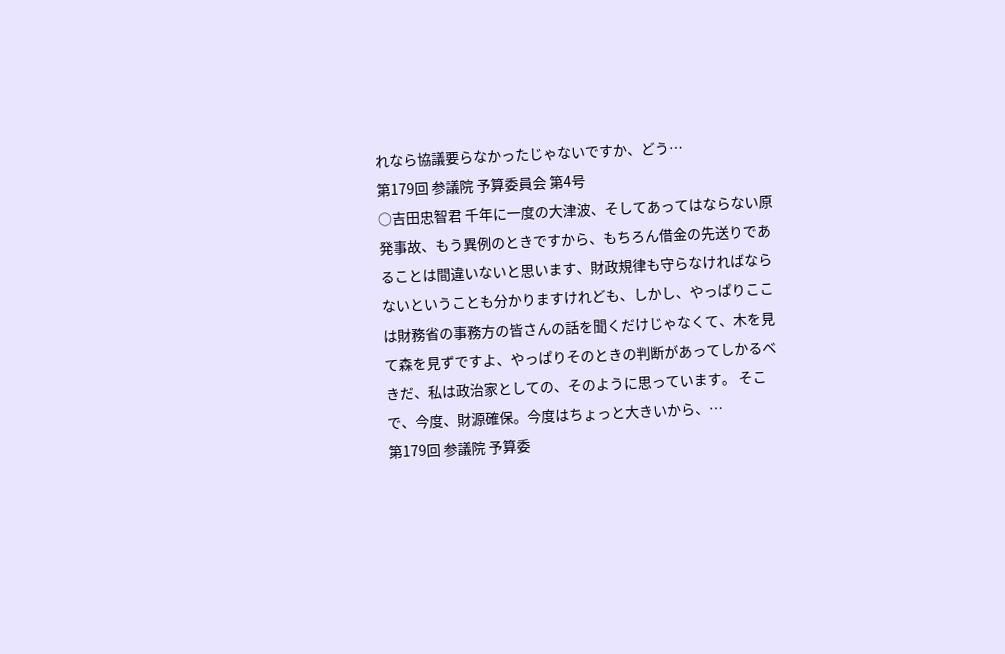れなら協議要らなかったじゃないですか、どう…
第179回 参議院 予算委員会 第4号
○吉田忠智君 千年に一度の大津波、そしてあってはならない原発事故、もう異例のときですから、もちろん借金の先送りであることは間違いないと思います、財政規律も守らなければならないということも分かりますけれども、しかし、やっぱりここは財務省の事務方の皆さんの話を聞くだけじゃなくて、木を見て森を見ずですよ、やっぱりそのときの判断があってしかるべきだ、私は政治家としての、そのように思っています。 そこで、今度、財源確保。今度はちょっと大きいから、…
第179回 参議院 予算委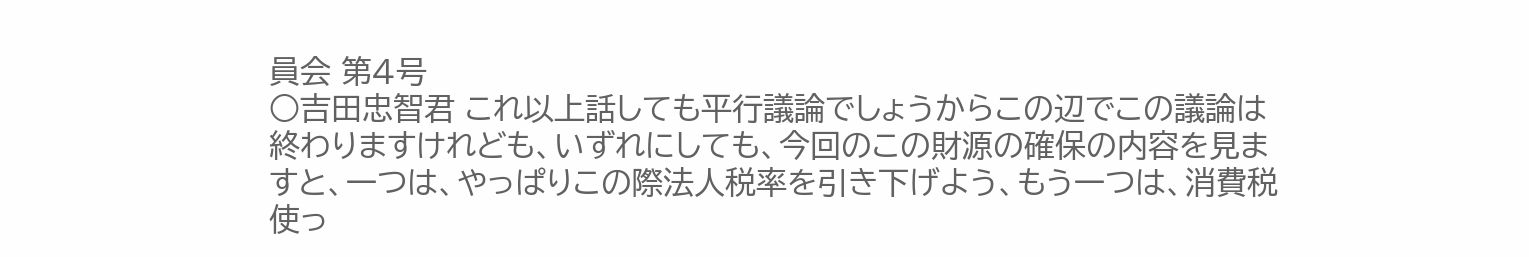員会 第4号
○吉田忠智君 これ以上話しても平行議論でしょうからこの辺でこの議論は終わりますけれども、いずれにしても、今回のこの財源の確保の内容を見ますと、一つは、やっぱりこの際法人税率を引き下げよう、もう一つは、消費税使っ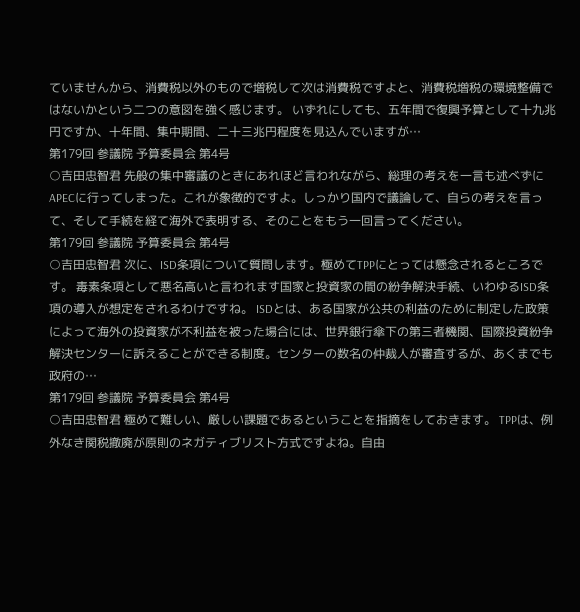ていませんから、消費税以外のもので増税して次は消費税ですよと、消費税増税の環境整備ではないかという二つの意図を強く感じます。 いずれにしても、五年間で復興予算として十九兆円ですか、十年間、集中期間、二十三兆円程度を見込んでいますが…
第179回 参議院 予算委員会 第4号
○吉田忠智君 先般の集中審議のときにあれほど言われながら、総理の考えを一言も述べずにAPECに行ってしまった。これが象徴的ですよ。しっかり国内で議論して、自らの考えを言って、そして手続を経て海外で表明する、そのことをもう一回言ってください。
第179回 参議院 予算委員会 第4号
○吉田忠智君 次に、ISD条項について質問します。極めてTPPにとっては懸念されるところです。 毒素条項として悪名高いと言われます国家と投資家の間の紛争解決手続、いわゆるISD条項の導入が想定をされるわけですね。 ISDとは、ある国家が公共の利益のために制定した政策によって海外の投資家が不利益を被った場合には、世界銀行傘下の第三者機関、国際投資紛争解決センターに訴えることができる制度。センターの数名の仲裁人が審査するが、あくまでも政府の…
第179回 参議院 予算委員会 第4号
○吉田忠智君 極めて難しい、厳しい課題であるということを指摘をしておきます。 TPPは、例外なき関税撤廃が原則のネガティブリスト方式ですよね。自由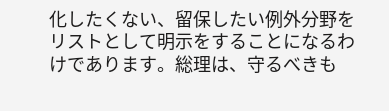化したくない、留保したい例外分野をリストとして明示をすることになるわけであります。総理は、守るべきも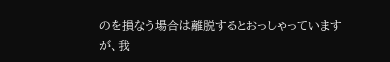のを損なう場合は離脱するとおっしゃっていますが、我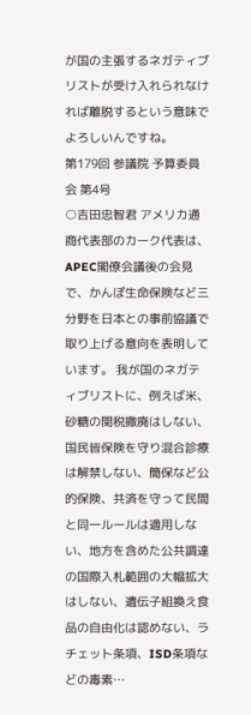が国の主張するネガティブリストが受け入れられなければ離脱するという意味でよろしいんですね。
第179回 参議院 予算委員会 第4号
○吉田忠智君 アメリカ通商代表部のカーク代表は、APEC閣僚会議後の会見で、かんぽ生命保険など三分野を日本との事前協議で取り上げる意向を表明しています。 我が国のネガティブリストに、例えば米、砂糖の関税撤廃はしない、国民皆保険を守り混合診療は解禁しない、簡保など公的保険、共済を守って民間と同一ルールは適用しない、地方を含めた公共調達の国際入札範囲の大幅拡大はしない、遺伝子組換え食品の自由化は認めない、ラチェット条項、ISD条項などの毒素…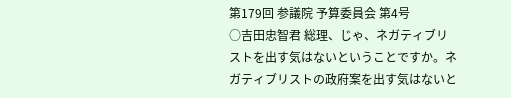第179回 参議院 予算委員会 第4号
○吉田忠智君 総理、じゃ、ネガティブリストを出す気はないということですか。ネガティブリストの政府案を出す気はないと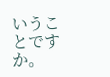いうことですか。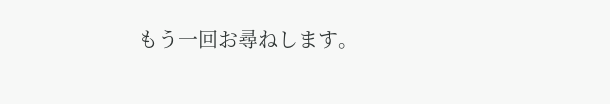もう一回お尋ねします。